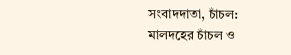সংবাদদাতা, চাঁচল: মালদহের চাঁচল ও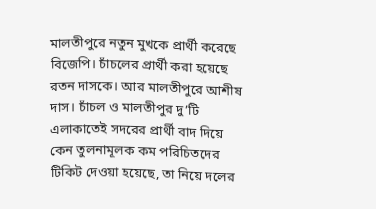মালতীপুরে নতুন মুখকে প্রার্থী করেছে বিজেপি। চাঁচলের প্রার্থী করা হয়েছে রতন দাসকে। আর মালতীপুরে আশীষ দাস। চাঁচল ও মালতীপুর দু’টি এলাকাতেই সদরের প্রার্থী বাদ দিয়ে কেন তুলনামূলক কম পরিচিতদের টিকিট দেওয়া হয়েছে, তা নিয়ে দলের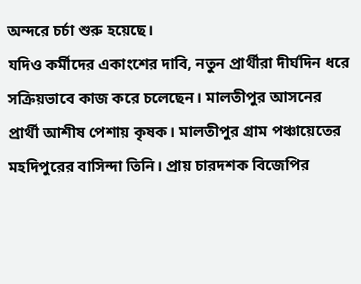অন্দরে চর্চা শুরু হয়েছে।
যদিও কর্মীদের একাংশের দাবি, নতুন প্রার্থীরা দীর্ঘদিন ধরে সক্রিয়ভাবে কাজ করে চলেছেন। মালতীপুর আসনের প্রার্থী আশীষ পেশায় কৃষক। মালতীপুর গ্রাম পঞ্চায়েতের মহদিপুরের বাসিন্দা তিনি। প্রায় চারদশক বিজেপির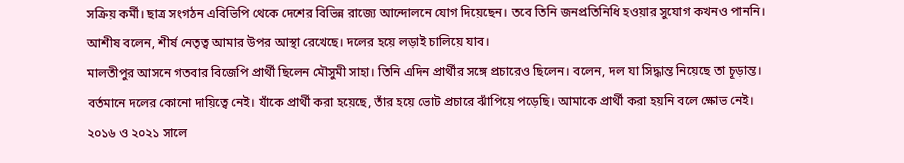সক্রিয় কর্মী। ছাত্র সংগঠন এবিভিপি থেকে দেশের বিভিন্ন রাজ্যে আন্দোলনে যোগ দিয়েছেন। তবে তিনি জনপ্রতিনিধি হওয়ার সুযোগ কখনও পাননি। আশীষ বলেন, শীর্ষ নেতৃত্ব আমার উপর আস্থা রেখেছে। দলের হয়ে লড়াই চালিয়ে যাব।
মালতীপুর আসনে গতবার বিজেপি প্রার্থী ছিলেন মৌসুমী সাহা। তিনি এদিন প্রার্থীর সঙ্গে প্রচারেও ছিলেন। বলেন, দল যা সিদ্ধান্ত নিয়েছে তা চূড়ান্ত। বর্তমানে দলের কোনো দায়িত্বে নেই। যাঁকে প্রার্থী করা হয়েছে, তাঁর হয়ে ভোট প্রচারে ঝাঁপিয়ে পড়েছি। আমাকে প্রার্থী করা হয়নি বলে ক্ষোভ নেই।
২০১৬ ও ২০২১ সালে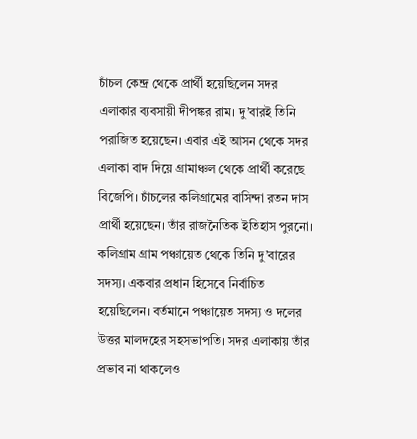চাঁচল কেন্দ্র থেকে প্রার্থী হয়েছিলেন সদর এলাকার ব্যবসায়ী দীপঙ্কর রাম। দু’বারই তিনি পরাজিত হয়েছেন। এবার এই আসন থেকে সদর এলাকা বাদ দিয়ে গ্রামাঞ্চল থেকে প্রার্থী করেছে বিজেপি। চাঁচলের কলিগ্রামের বাসিন্দা রতন দাস প্রার্থী হয়েছেন। তাঁর রাজনৈতিক ইতিহাস পুরনো। কলিগ্রাম গ্রাম পঞ্চায়েত থেকে তিনি দু’বারের সদস্য। একবার প্রধান হিসেবে নির্বাচিত হয়েছিলেন। বর্তমানে পঞ্চায়েত সদস্য ও দলের উত্তর মালদহের সহসভাপতি। সদর এলাকায় তাঁর প্রভাব না থাকলেও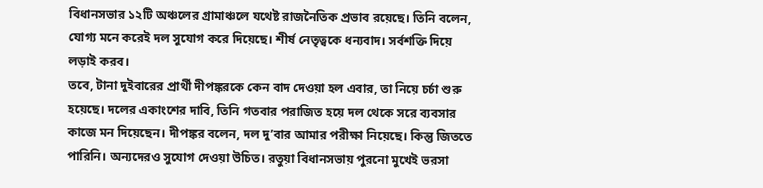বিধানসভার ১২টি অঞ্চলের গ্রামাঞ্চলে যথেষ্ট রাজনৈতিক প্রভাব রয়েছে। তিনি বলেন, যোগ্য মনে করেই দল সুযোগ করে দিয়েছে। শীর্ষ নেতৃত্বকে ধন্যবাদ। সর্বশক্তি দিয়ে লড়াই করব।
তবে, টানা দুইবারের প্রার্থী দীপঙ্করকে কেন বাদ দেওয়া হল এবার, তা নিয়ে চর্চা শুরু হয়েছে। দলের একাংশের দাবি, তিনি গতবার পরাজিত হয়ে দল থেকে সরে ব্যবসার কাজে মন দিয়েছেন। দীপঙ্কর বলেন, দল দু’বার আমার পরীক্ষা নিয়েছে। কিন্তু জিততে পারিনি। অন্যদেরও সুযোগ দেওয়া উচিত। রতুয়া বিধানসভায় পুরনো মুখেই ভরসা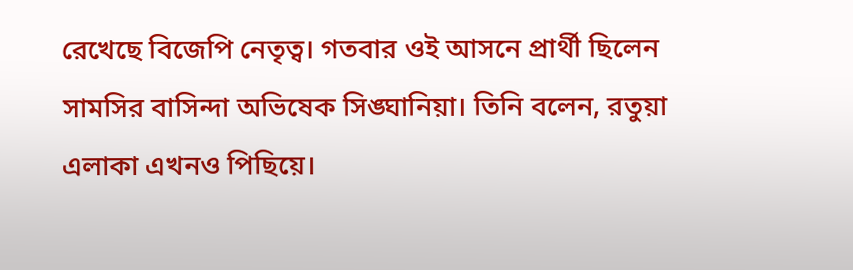রেখেছে বিজেপি নেতৃত্ব। গতবার ওই আসনে প্রার্থী ছিলেন সামসির বাসিন্দা অভিষেক সিঙ্ঘানিয়া। তিনি বলেন, রতুয়া এলাকা এখনও পিছিয়ে।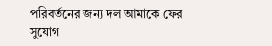পরিবর্তনের জন্য দল আমাকে ফের সুযোগ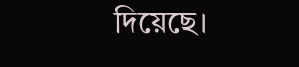দিয়েছে।